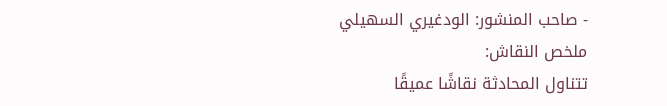- صاحب المنشور: الودغيري السهيلي
ملخص النقاش:
تتناول المحادثة نقاشًا عميقًا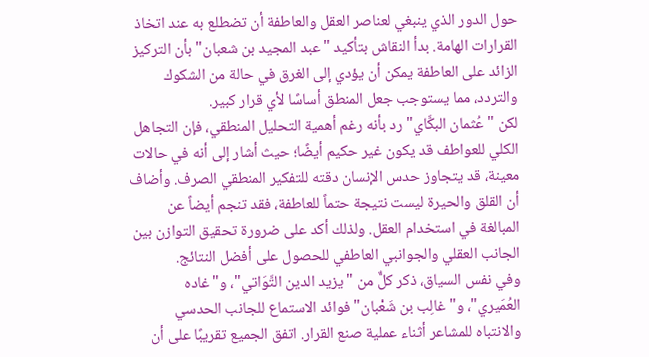حول الدور الذي ينبغي لعناصر العقل والعاطفة أن تضطلع به عند اتخاذ القرارات الهامة. بدأ النقاش بتأكيد "عبد المجيد بن شعبان" بأن التركيز الزائد على العاطفة يمكن أن يؤدي إلى الغرق في حالة من الشكوك والتردد، مما يستوجب جعل المنطق أساسًا لأي قرار كبير.
لكن "عُثمان البكَّاي" رد بأنه رغم أهمية التحليل المنطقي، فإن التجاهل الكلي للعواطف قد يكون غير حكيم أيضًا؛ حيث أشار إلى أنه في حالات معينة، قد يتجاوز حدس الإنسان دقته للتفكير المنطقي الصرف. وأضاف أن القلق والحيرة ليست نتيجة حتماً للعاطفة، فقد تنجم أيضاً عن المبالغة في استخدام العقل. ولذلك أكد على ضرورة تحقيق التوازن بين الجانب العقلي والجوانبي العاطفي للحصول على أفضل النتائج.
وفي نفس السياق، ذكر كلٌّ من "يزيد الدين التَّوَاتي"، و"غاده العُمَيري"، و"غالِب بن شَعْبان" فوائد الاستماع للجانب الحدسي والانتباه للمشاعر أثناء عملية صنع القرار. اتفق الجميع تقريبًا على أن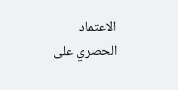الاعتماد الحصري على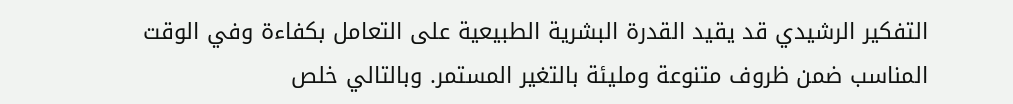التفكير الرشيدي قد يقيد القدرة البشرية الطبيعية على التعامل بكفاءة وفي الوقت المناسب ضمن ظروف متنوعة ومليئة بالتغير المستمر. وبالتالي خلص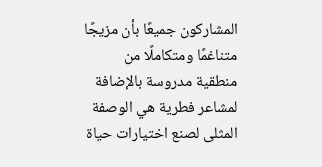المشاركون جميعًا بأن مزيجًا متناغمًا ومتكاملًا من منطقية مدروسة بالإضافة لمشاعر فطرية هي الوصفة المثلى لصنع اختيارات حياة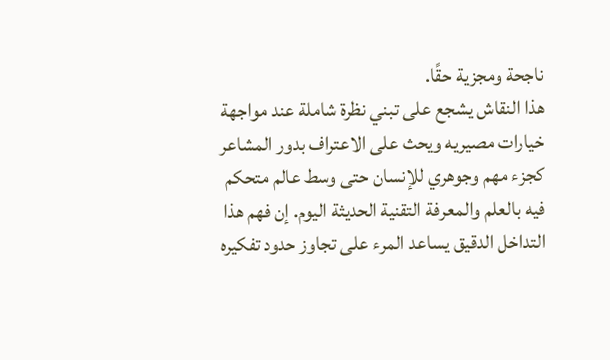ناجحة ومجزية حقًا.
هذا النقاش يشجع على تبني نظرة شاملة عند مواجهة خيارات مصيريه ويحث على الاعتراف بدور المشاعر كجزء مهم وجوهري للإنسان حتى وسط عالم متحكم فيه بالعلم والمعرفة التقنية الحديثة اليوم. إن فهم هذا التداخل الدقيق يساعد المرء على تجاوز حدود تفكيره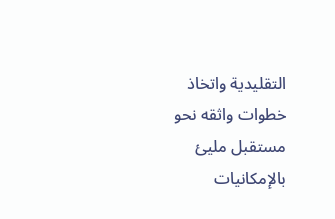التقليدية واتخاذ خطوات واثقه نحو مستقبل مليئ بالإمكانيات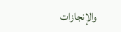والإنجازات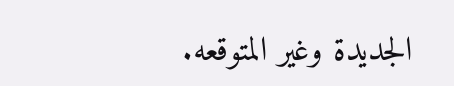الجديدة وغير المتوقعه.